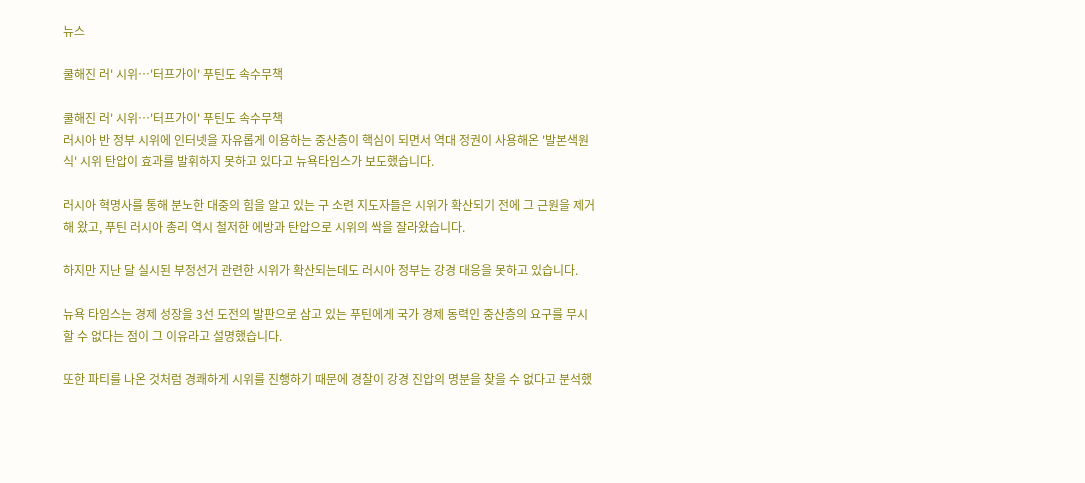뉴스

쿨해진 러' 시위…'터프가이' 푸틴도 속수무책

쿨해진 러' 시위…'터프가이' 푸틴도 속수무책
러시아 반 정부 시위에 인터넷을 자유롭게 이용하는 중산층이 핵심이 되면서 역대 정권이 사용해온 '발본색원식' 시위 탄압이 효과를 발휘하지 못하고 있다고 뉴욕타임스가 보도했습니다.

러시아 혁명사를 통해 분노한 대중의 힘을 알고 있는 구 소련 지도자들은 시위가 확산되기 전에 그 근원을 제거해 왔고, 푸틴 러시아 총리 역시 철저한 에방과 탄압으로 시위의 싹을 잘라왔습니다.

하지만 지난 달 실시된 부정선거 관련한 시위가 확산되는데도 러시아 정부는 강경 대응을 못하고 있습니다.

뉴욕 타임스는 경제 성장을 3선 도전의 발판으로 삼고 있는 푸틴에게 국가 경제 동력인 중산층의 요구를 무시할 수 없다는 점이 그 이유라고 설명했습니다.

또한 파티를 나온 것처럼 경쾌하게 시위를 진행하기 때문에 경찰이 강경 진압의 명분을 찾을 수 없다고 분석했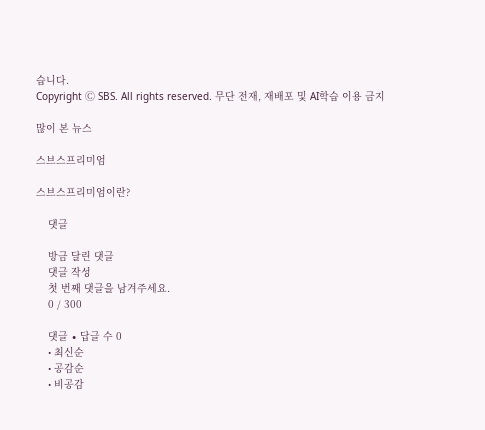습니다.
Copyright Ⓒ SBS. All rights reserved. 무단 전재, 재배포 및 AI학습 이용 금지

많이 본 뉴스

스브스프리미엄

스브스프리미엄이란?

    댓글

    방금 달린 댓글
    댓글 작성
    첫 번째 댓글을 남겨주세요.
    0 / 300

    댓글 ∙ 답글 수 0
    • 최신순
    • 공감순
    • 비공감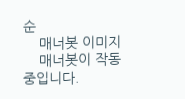순
    매너봇 이미지
    매너봇이 작동 중입니다.